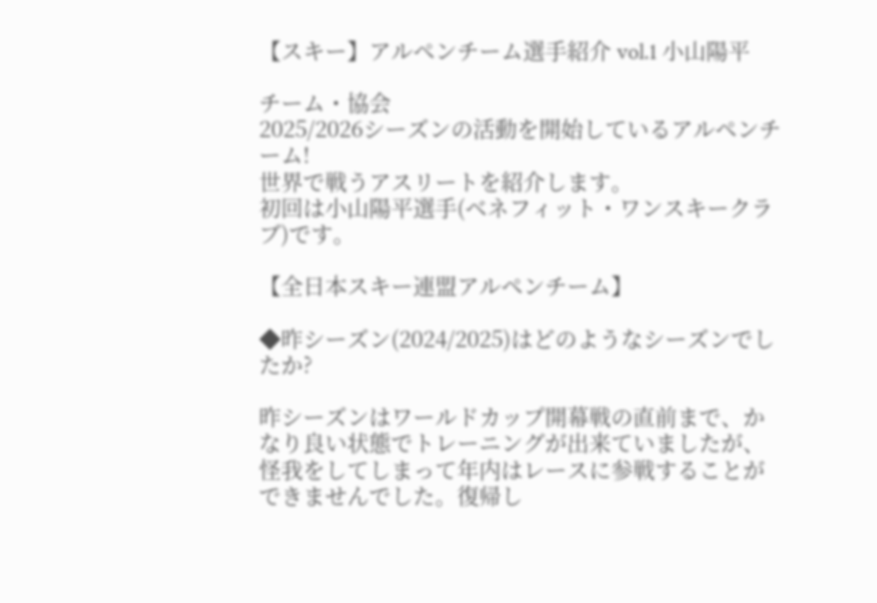【スキー】アルペンチーム選手紹介 vol.1 小山陽平

チーム・協会
2025/2026シーズンの活動を開始しているアルペンチーム!
世界で戦うアスリートを紹介します。
初回は小山陽平選手(ベネフィット・ワンスキークラブ)です。

【全日本スキー連盟アルペンチーム】

◆昨シーズン(2024/2025)はどのようなシーズンでしたか?

昨シーズンはワールドカップ開幕戦の直前まで、かなり良い状態でトレーニングが出来ていましたが、怪我をしてしまって年内はレースに参戦することができませんでした。復帰し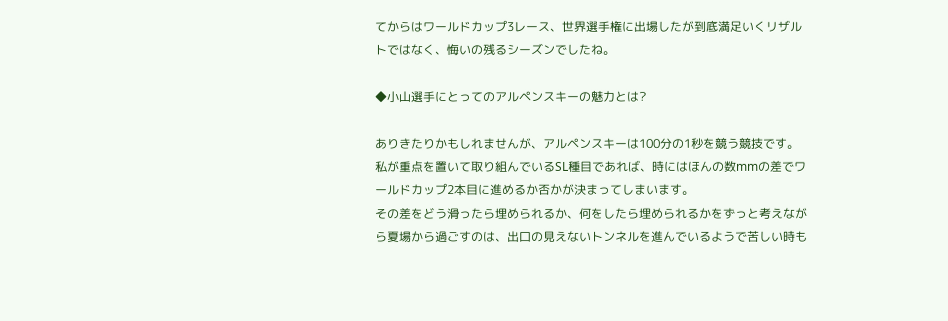てからはワールドカップ3レース、世界選手権に出場したが到底満足いくリザルトではなく、悔いの残るシーズンでしたね。

◆小山選手にとってのアルペンスキーの魅力とは?

ありきたりかもしれませんが、アルペンスキーは100分の1秒を競う競技です。 私が重点を置いて取り組んでいるSL種目であれば、時にはほんの数mmの差でワールドカップ2本目に進めるか否かが決まってしまいます。
その差をどう滑ったら埋められるか、何をしたら埋められるかをずっと考えながら夏場から過ごすのは、出口の見えないトンネルを進んでいるようで苦しい時も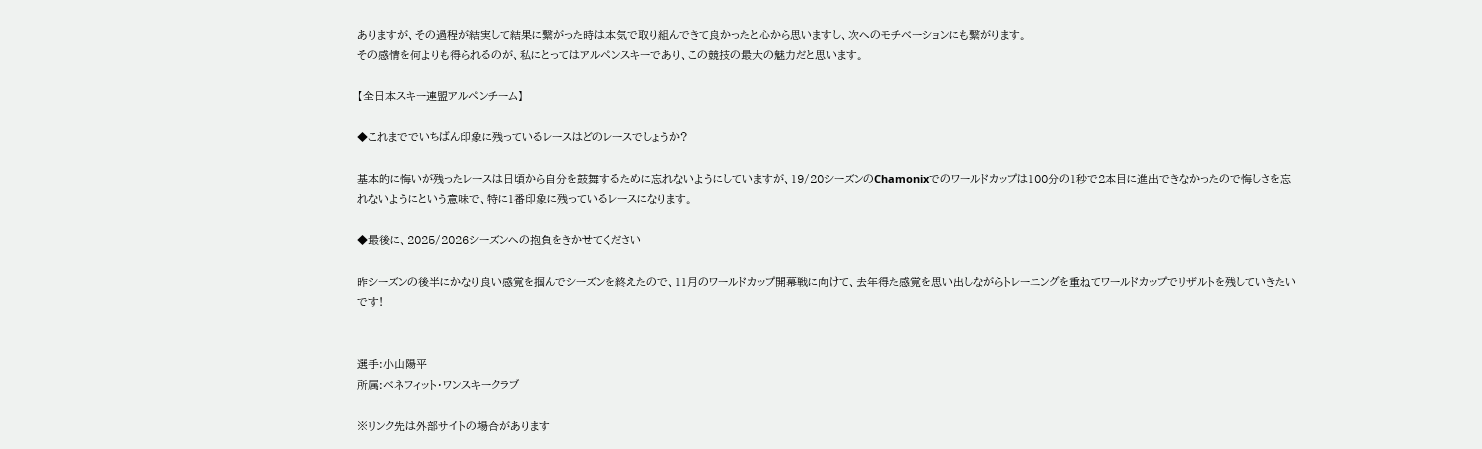ありますが、その過程が結実して結果に繋がった時は本気で取り組んできて良かったと心から思いますし、次へのモチベーションにも繋がります。
その感情を何よりも得られるのが、私にとってはアルペンスキーであり、この競技の最大の魅力だと思います。

【全日本スキー連盟アルペンチーム】

◆これまででいちばん印象に残っているレースはどのレースでしょうか?

基本的に悔いが残ったレースは日頃から自分を鼓舞するために忘れないようにしていますが、19/20シーズンのChamonixでのワールドカップは100分の1秒で2本目に進出できなかったので悔しさを忘れないようにという意味で、特に1番印象に残っているレースになります。

◆最後に、2025/2026シーズンへの抱負をきかせてください

昨シーズンの後半にかなり良い感覚を掴んでシーズンを終えたので、11月のワールドカップ開幕戦に向けて、去年得た感覚を思い出しながらトレーニングを重ねてワールドカップでリザルトを残していきたいです!


選手:小山陽平
所属:ベネフィット・ワンスキークラブ

※リンク先は外部サイトの場合があります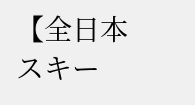【全日本スキー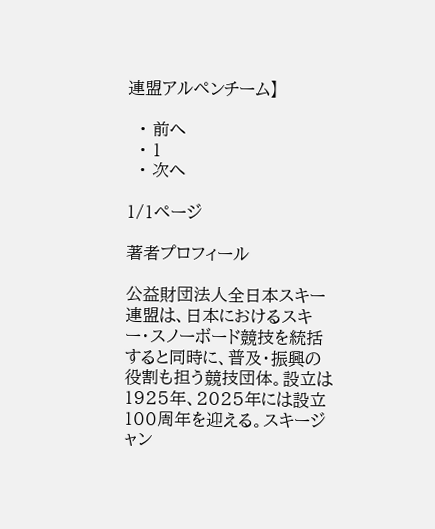連盟アルペンチーム】

  • 前へ
  • 1
  • 次へ

1/1ページ

著者プロフィール

公益財団法人全日本スキー連盟は、日本におけるスキー・スノーボード競技を統括すると同時に、普及・振興の役割も担う競技団体。設立は1925年、2025年には設立100周年を迎える。スキージャン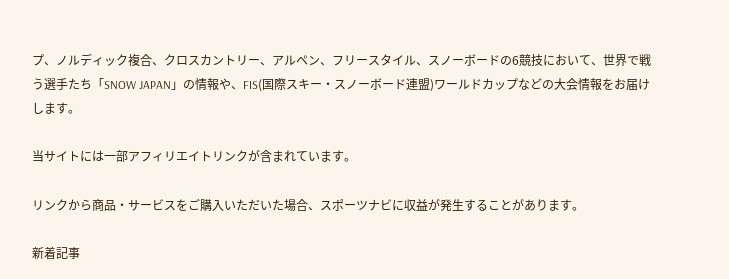プ、ノルディック複合、クロスカントリー、アルペン、フリースタイル、スノーボードの6競技において、世界で戦う選手たち「SNOW JAPAN」の情報や、FIS(国際スキー・スノーボード連盟)ワールドカップなどの大会情報をお届けします。

当サイトには一部アフィリエイトリンクが含まれています。

リンクから商品・サービスをご購入いただいた場合、スポーツナビに収益が発生することがあります。

新着記事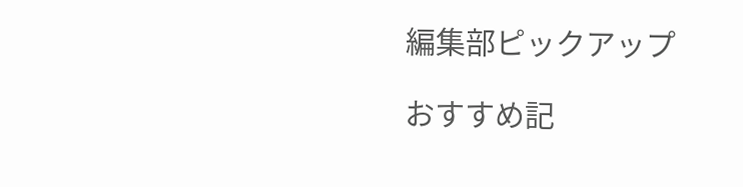編集部ピックアップ

おすすめ記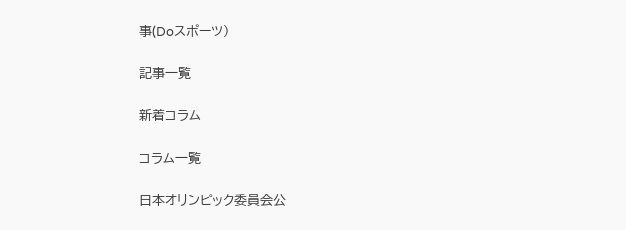事(Doスポーツ)

記事一覧

新着コラム

コラム一覧

日本オリンピック委員会公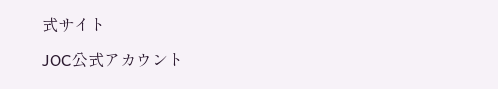式サイト

JOC公式アカウント